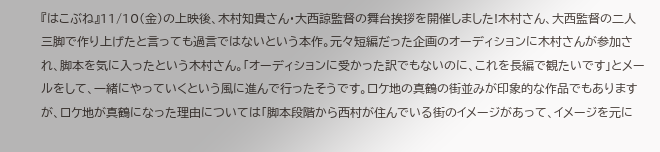『はこぶね』11/10(金)の上映後、木村知貴さん・大西諒監督の舞台挨拶を開催しました!木村さん、大西監督の二人三脚で作り上げたと言っても過言ではないという本作。元々短編だった企画のオーディションに木村さんが参加され、脚本を気に入ったという木村さん。「オーディションに受かった訳でもないのに、これを長編で観たいです」とメールをして、一緒にやっていくという風に進んで行ったそうです。ロケ地の真鶴の街並みが印象的な作品でもありますが、ロケ地が真鶴になった理由については「脚本段階から西村が住んでいる街のイメージがあって、イメージを元に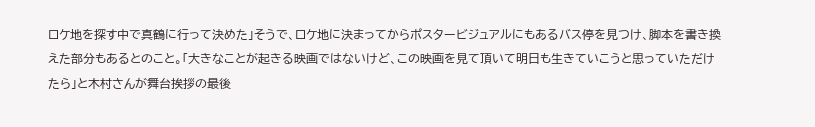ロケ地を探す中で真鶴に行って決めた」そうで、ロケ地に決まってからポスタービジュアルにもあるバス停を見つけ、脚本を書き換えた部分もあるとのこと。「大きなことが起きる映画ではないけど、この映画を見て頂いて明日も生きていこうと思っていただけたら」と木村さんが舞台挨拶の最後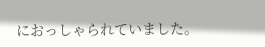におっしゃられていました。